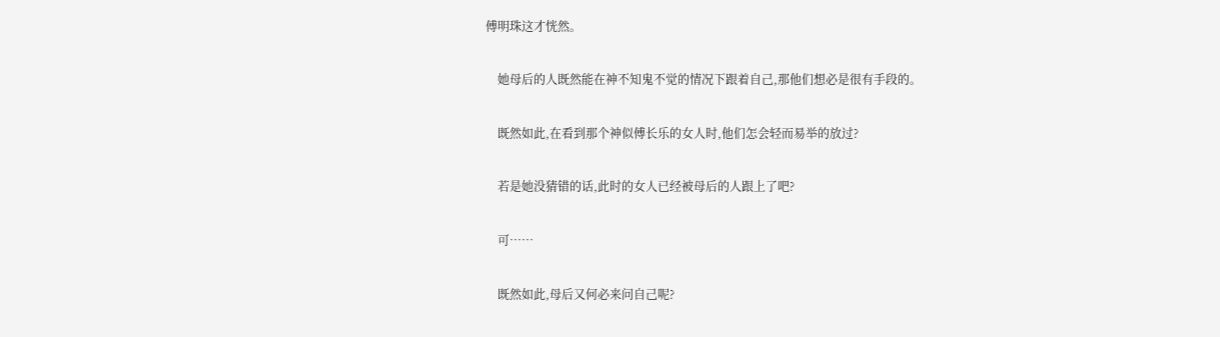傅明珠这才恍然。

    她母后的人既然能在神不知鬼不觉的情况下跟着自己,那他们想必是很有手段的。

    既然如此,在看到那个神似傅长乐的女人时,他们怎会轻而易举的放过?

    若是她没猜错的话,此时的女人已经被母后的人跟上了吧?

    可……

    既然如此,母后又何必来问自己呢?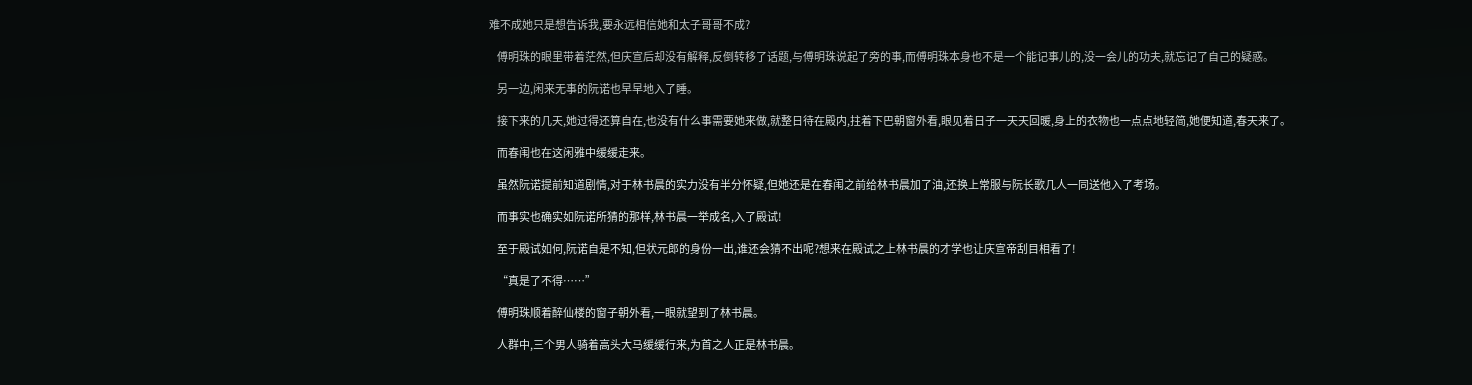难不成她只是想告诉我,要永远相信她和太子哥哥不成?

    傅明珠的眼里带着茫然,但庆宣后却没有解释,反倒转移了话题,与傅明珠说起了旁的事,而傅明珠本身也不是一个能记事儿的,没一会儿的功夫,就忘记了自己的疑惑。

    另一边,闲来无事的阮诺也早早地入了睡。

    接下来的几天,她过得还算自在,也没有什么事需要她来做,就整日待在殿内,拄着下巴朝窗外看,眼见着日子一天天回暖,身上的衣物也一点点地轻简,她便知道,春天来了。

    而春闱也在这闲雅中缓缓走来。

    虽然阮诺提前知道剧情,对于林书晨的实力没有半分怀疑,但她还是在春闱之前给林书晨加了油,还换上常服与阮长歌几人一同送他入了考场。

    而事实也确实如阮诺所猜的那样,林书晨一举成名,入了殿试!

    至于殿试如何,阮诺自是不知,但状元郎的身份一出,谁还会猜不出呢?想来在殿试之上林书晨的才学也让庆宣帝刮目相看了!

    “真是了不得……”

    傅明珠顺着醉仙楼的窗子朝外看,一眼就望到了林书晨。

    人群中,三个男人骑着高头大马缓缓行来,为首之人正是林书晨。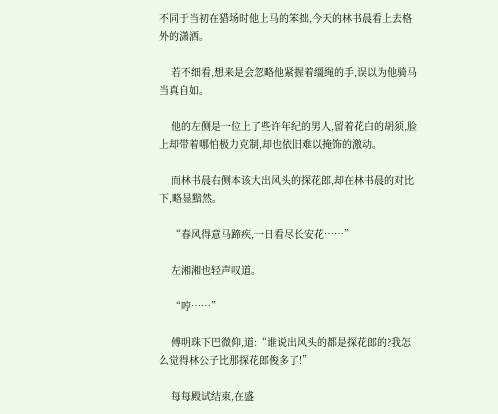不同于当初在猎场时他上马的笨拙,今天的林书晨看上去格外的潇洒。

    若不细看,想来是会忽略他紧握着缰绳的手,误以为他骑马当真自如。

    他的左侧是一位上了些许年纪的男人,留着花白的胡须,脸上却带着哪怕极力克制,却也依旧难以掩饰的激动。

    而林书晨右侧本该大出风头的探花郎,却在林书晨的对比下,略显黯然。

    “春风得意马蹄疾,一日看尽长安花……”

    左湘湘也轻声叹道。

    “哼……”

    傅明珠下巴微仰,道:“谁说出风头的都是探花郎的?我怎么觉得林公子比那探花郎俊多了!”

    每每殿试结束,在盛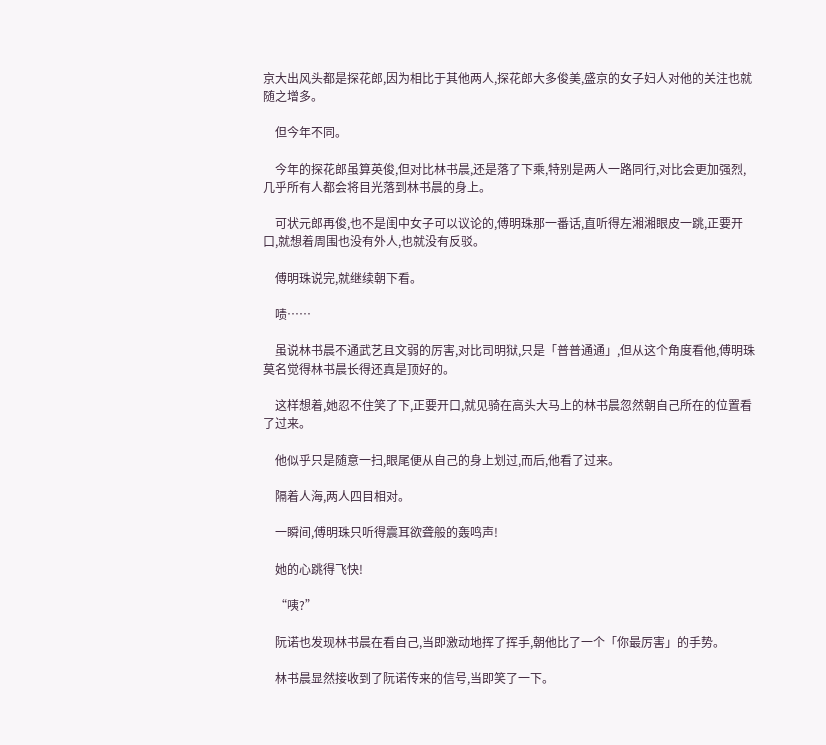京大出风头都是探花郎,因为相比于其他两人,探花郎大多俊美,盛京的女子妇人对他的关注也就随之增多。

    但今年不同。

    今年的探花郎虽算英俊,但对比林书晨,还是落了下乘,特别是两人一路同行,对比会更加强烈,几乎所有人都会将目光落到林书晨的身上。

    可状元郎再俊,也不是闺中女子可以议论的,傅明珠那一番话,直听得左湘湘眼皮一跳,正要开口,就想着周围也没有外人,也就没有反驳。

    傅明珠说完,就继续朝下看。

    啧……

    虽说林书晨不通武艺且文弱的厉害,对比司明狱,只是「普普通通」,但从这个角度看他,傅明珠莫名觉得林书晨长得还真是顶好的。

    这样想着,她忍不住笑了下,正要开口,就见骑在高头大马上的林书晨忽然朝自己所在的位置看了过来。

    他似乎只是随意一扫,眼尾便从自己的身上划过,而后,他看了过来。

    隔着人海,两人四目相对。

    一瞬间,傅明珠只听得震耳欲聋般的轰鸣声!

    她的心跳得飞快!

    “咦?”

    阮诺也发现林书晨在看自己,当即激动地挥了挥手,朝他比了一个「你最厉害」的手势。

    林书晨显然接收到了阮诺传来的信号,当即笑了一下。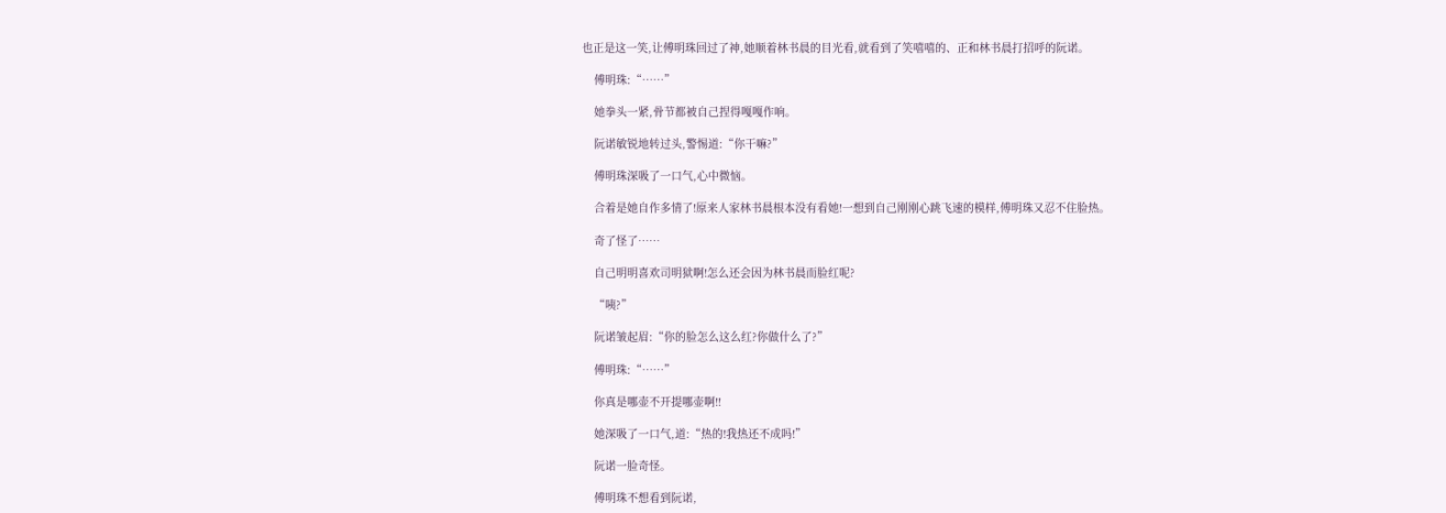也正是这一笑,让傅明珠回过了神,她顺着林书晨的目光看,就看到了笑嘻嘻的、正和林书晨打招呼的阮诺。

    傅明珠:“……”

    她拳头一紧,骨节都被自己捏得嘎嘎作响。

    阮诺敏锐地转过头,警惕道:“你干嘛?”

    傅明珠深吸了一口气,心中微恼。

    合着是她自作多情了!原来人家林书晨根本没有看她!一想到自己刚刚心跳飞速的模样,傅明珠又忍不住脸热。

    奇了怪了……

    自己明明喜欢司明狱啊!怎么还会因为林书晨而脸红呢?

    “咦?”

    阮诺皱起眉:“你的脸怎么这么红?你做什么了?”

    傅明珠:“……”

    你真是哪壶不开提哪壶啊!!

    她深吸了一口气,道:“热的!我热还不成吗!”

    阮诺一脸奇怪。

    傅明珠不想看到阮诺,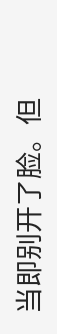当即别开了脸。但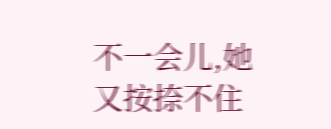不一会儿,她又按捺不住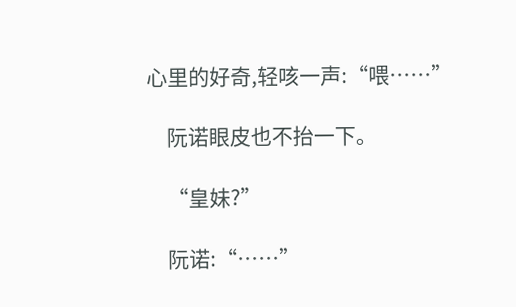心里的好奇,轻咳一声:“喂……”

    阮诺眼皮也不抬一下。

    “皇妹?”

    阮诺:“……”